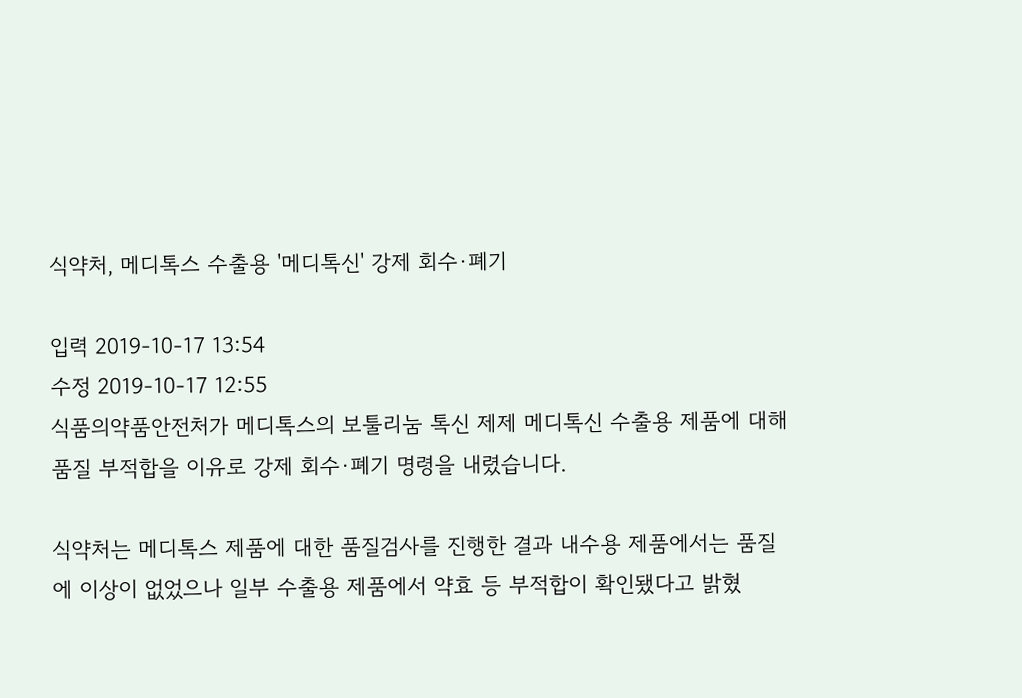식약처, 메디톡스 수출용 '메디톡신' 강제 회수·폐기

입력 2019-10-17 13:54
수정 2019-10-17 12:55
식품의약품안전처가 메디톡스의 보툴리눔 톡신 제제 메디톡신 수출용 제품에 대해 품질 부적합을 이유로 강제 회수·폐기 명령을 내렸습니다.

식약처는 메디톡스 제품에 대한 품질검사를 진행한 결과 내수용 제품에서는 품질에 이상이 없었으나 일부 수출용 제품에서 약효 등 부적합이 확인됐다고 밝혔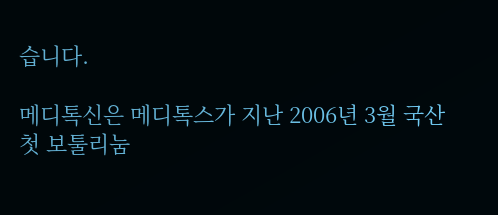습니다.

메디톡신은 메디톡스가 지난 2006년 3월 국산 첫 보툴리눔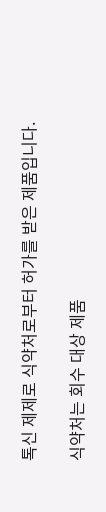톡신 제제로 식약처로부터 허가를 받은 제품입니다.

식약처는 회수 대상 제품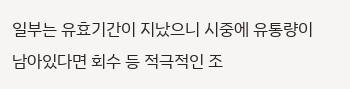일부는 유효기간이 지났으니 시중에 유통량이 남아있다면 회수 등 적극적인 조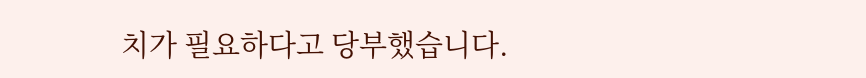치가 필요하다고 당부했습니다.